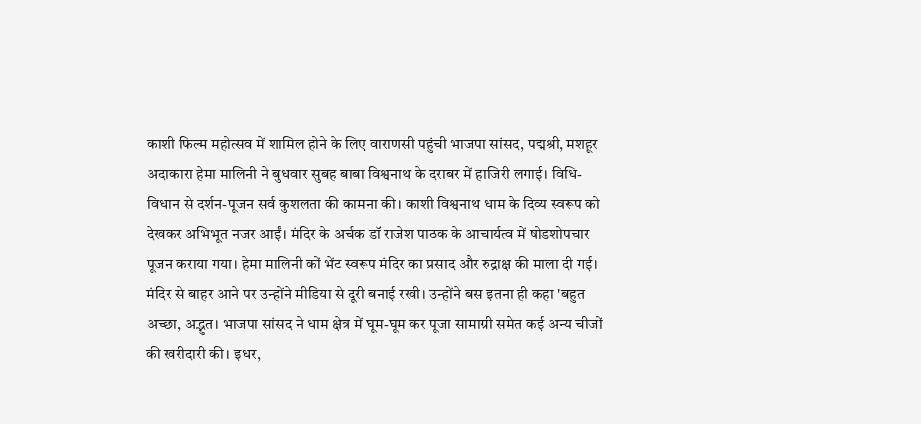काशी फिल्म महोत्सव में शामिल होने के लिए वाराणसी पहुंची भाजपा सांसद, पद्मश्री, मशहूर अदाकारा हेमा मालिनी ने बुधवार सुबह बाबा विश्वनाथ के दराबर में हाजिरी लगाई। विधि-विधान से दर्शन-पूजन सर्व कुशलता की कामना की। काशी विश्वनाथ धाम के दिव्य स्वरूप को देखकर अभिभूत नजर आईं। मंदिर के अर्चक डॉ राजेश पाठक के आचार्यत्व में षोडशोपचार पूजन कराया गया। हेमा मालिनी कों भेंट स्वरूप मंदिर का प्रसाद और रुद्राक्ष की माला दी गई।
मंदिर से बाहर आने पर उन्होंने मीडिया से दूरी बनाई रखी। उन्होंने बस इतना ही कहा 'बहुत अच्छा, अद्भुत। भाजपा सांसद ने धाम क्षेत्र में घूम-घूम कर पूजा सामाग्री समेत कई अन्य चीजों की खरीदारी की। इधर,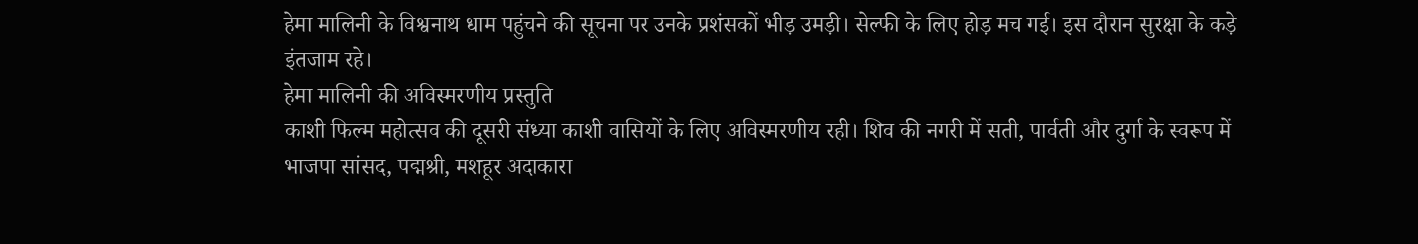हेमा मालिनी के विश्वनाथ धाम पहुंचने की सूचना पर उनके प्रशंसकों भीड़ उमड़ी। सेल्फी के लिए होड़ मच गई। इस दौरान सुरक्षा के कड़े इंतजाम रहे।
हेमा मालिनी की अविस्मरणीय प्रस्तुति
काशी फिल्म महोत्सव की दूसरी संध्या काशी वासियों के लिए अविस्मरणीय रही। शिव की नगरी में सती, पार्वती और दुर्गा के स्वरूप में भाजपा सांसद, पद्मश्री, मशहूर अदाकारा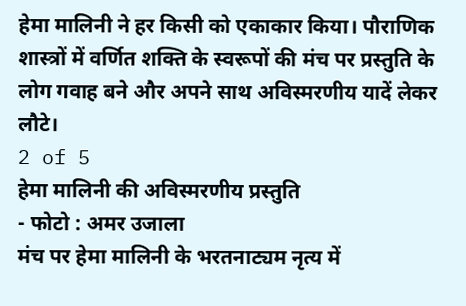हेमा मालिनी ने हर किसी को एकाकार किया। पौराणिक शास्त्रों में वर्णित शक्ति के स्वरूपों की मंच पर प्रस्तुति के लोग गवाह बने और अपने साथ अविस्मरणीय यादें लेकर लौटे।
2 of 5
हेमा मालिनी की अविस्मरणीय प्रस्तुति
- फोटो : अमर उजाला
मंच पर हेमा मालिनी के भरतनाट्यम नृत्य में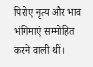पिरोए नृत्य और भाव भंगिमाएं सम्मोहित करने वाली थीं।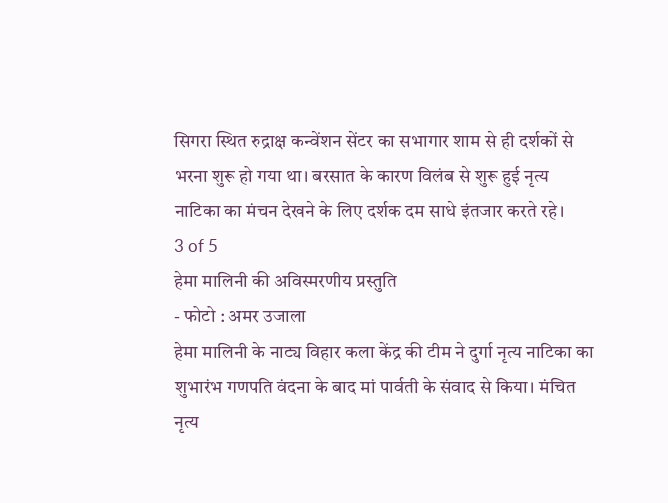सिगरा स्थित रुद्राक्ष कन्वेंशन सेंटर का सभागार शाम से ही दर्शकों से भरना शुरू हो गया था। बरसात के कारण विलंब से शुरू हुई नृत्य नाटिका का मंचन देखने के लिए दर्शक दम साधे इंतजार करते रहे।
3 of 5
हेमा मालिनी की अविस्मरणीय प्रस्तुति
- फोटो : अमर उजाला
हेमा मालिनी के नाट्य विहार कला केंद्र की टीम ने दुर्गा नृत्य नाटिका का शुभारंभ गणपति वंदना के बाद मां पार्वती के संवाद से किया। मंचित नृत्य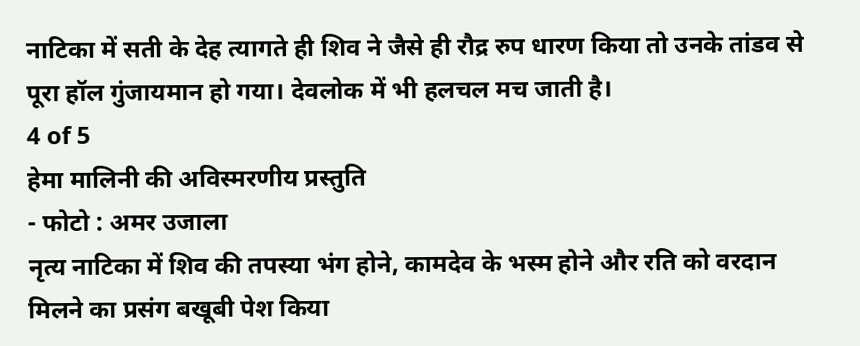नाटिका में सती के देह त्यागते ही शिव ने जैसे ही रौद्र रुप धारण किया तो उनके तांडव से पूरा हॉल गुंजायमान हो गया। देवलोक में भी हलचल मच जाती है।
4 of 5
हेमा मालिनी की अविस्मरणीय प्रस्तुति
- फोटो : अमर उजाला
नृत्य नाटिका में शिव की तपस्या भंग होने, कामदेव के भस्म होने और रति को वरदान मिलने का प्रसंग बखूबी पेश किया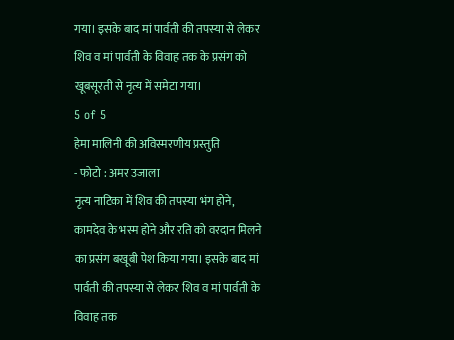गया। इसके बाद मां पार्वती की तपस्या से लेकर शिव व मां पार्वती के विवाह तक के प्रसंग को खूबसूरती से नृत्य में समेटा गया।
5 of 5
हेमा मालिनी की अविस्मरणीय प्रस्तुति
- फोटो : अमर उजाला
नृत्य नाटिका में शिव की तपस्या भंग होने, कामदेव के भस्म होने और रति को वरदान मिलने का प्रसंग बखूबी पेश किया गया। इसके बाद मां पार्वती की तपस्या से लेकर शिव व मां पार्वती के विवाह तक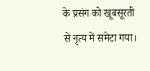के प्रसंग को खूबसूरती से नृत्य में समेटा गया।